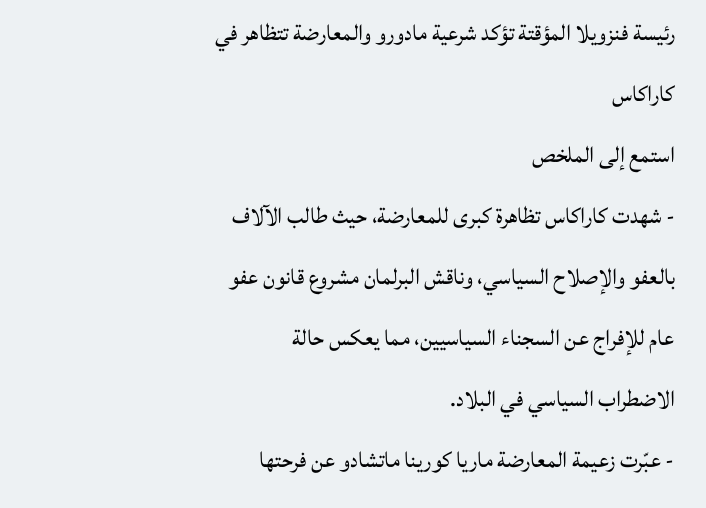رئيسة فنزويلا المؤقتة تؤكد شرعية مادورو والمعارضة تتظاهر في كاراكاس
استمع إلى الملخص
- شهدت كاراكاس تظاهرة كبرى للمعارضة، حيث طالب الآلاف بالعفو والإصلاح السياسي، وناقش البرلمان مشروع قانون عفو عام للإفراج عن السجناء السياسيين، مما يعكس حالة الاضطراب السياسي في البلاد.
- عبّرت زعيمة المعارضة ماريا كورينا ماتشادو عن فرحتها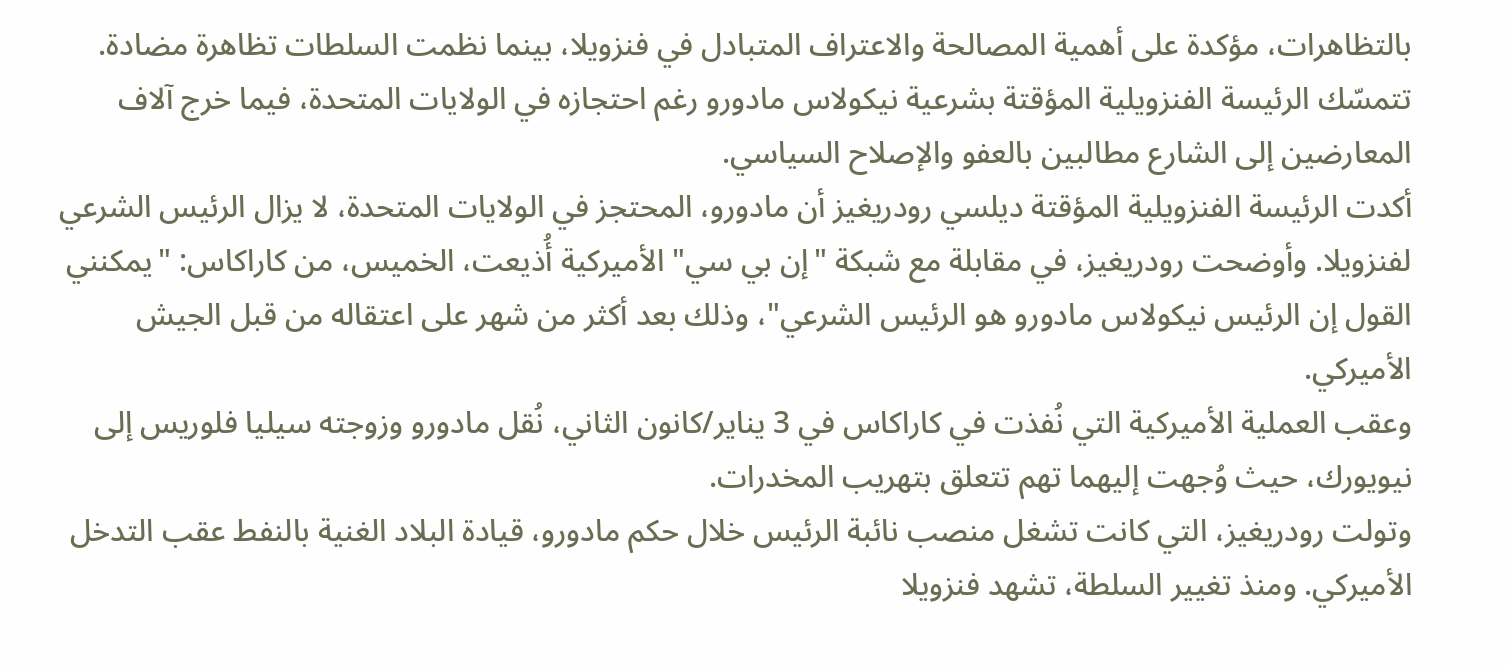بالتظاهرات، مؤكدة على أهمية المصالحة والاعتراف المتبادل في فنزويلا، بينما نظمت السلطات تظاهرة مضادة.
تتمسّك الرئيسة الفنزويلية المؤقتة بشرعية نيكولاس مادورو رغم احتجازه في الولايات المتحدة، فيما خرج آلاف المعارضين إلى الشارع مطالبين بالعفو والإصلاح السياسي.
أكدت الرئيسة الفنزويلية المؤقتة ديلسي رودريغيز أن مادورو، المحتجز في الولايات المتحدة، لا يزال الرئيس الشرعي لفنزويلا. وأوضحت رودريغيز، في مقابلة مع شبكة "إن بي سي" الأميركية أُذيعت، الخميس، من كاراكاس: "يمكنني القول إن الرئيس نيكولاس مادورو هو الرئيس الشرعي"، وذلك بعد أكثر من شهر على اعتقاله من قبل الجيش الأميركي.
وعقب العملية الأميركية التي نُفذت في كاراكاس في 3 يناير/كانون الثاني، نُقل مادورو وزوجته سيليا فلوريس إلى نيويورك، حيث وُجهت إليهما تهم تتعلق بتهريب المخدرات.
وتولت رودريغيز، التي كانت تشغل منصب نائبة الرئيس خلال حكم مادورو، قيادة البلاد الغنية بالنفط عقب التدخل الأميركي. ومنذ تغيير السلطة، تشهد فنزويلا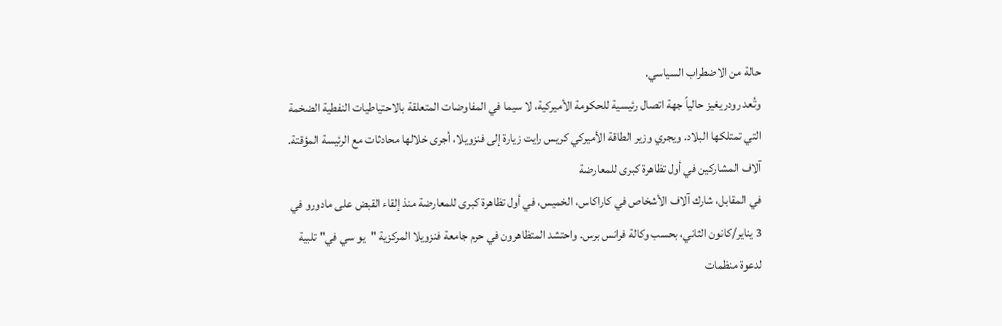حالة من الاضطراب السياسي.
وتُعد رودريغيز حالياً جهة اتصال رئيسية للحكومة الأميركية، لا سيما في المفاوضات المتعلقة بالاحتياطيات النفطية الضخمة التي تمتلكها البلاد. ويجري وزير الطاقة الأميركي كريس رايت زيارة إلى فنزويلا، أجرى خلالها محادثات مع الرئيسة المؤقتة.
آلاف المشاركين في أول تظاهرة كبرى للمعارضة
في المقابل، شارك آلاف الأشخاص في كاراكاس، الخميس، في أول تظاهرة كبرى للمعارضة منذ إلقاء القبض على مادورو في 3 يناير/كانون الثاني، بحسب وكالة فرانس برس. واحتشد المتظاهرون في حرم جامعة فنزويلا المركزية "يو سي في" تلبية لدعوة منظمات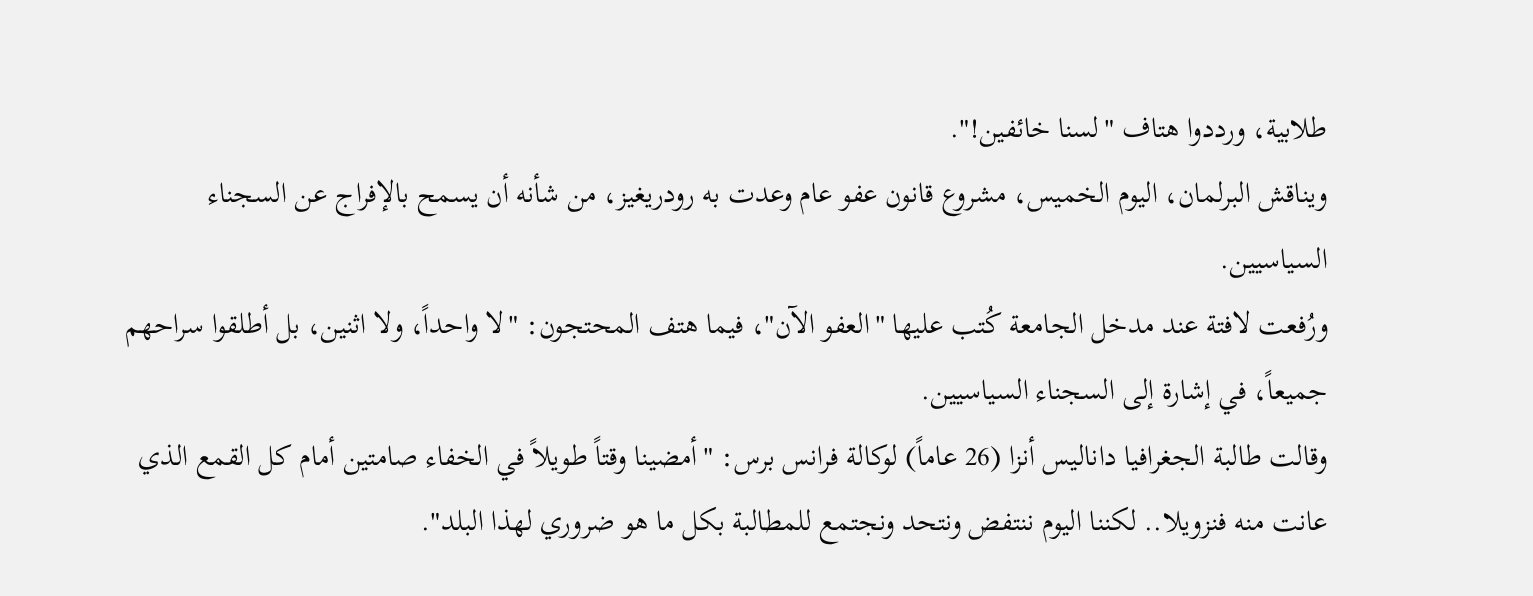طلابية، ورددوا هتاف "لسنا خائفين!".
ويناقش البرلمان، اليوم الخميس، مشروع قانون عفو عام وعدت به رودريغيز، من شأنه أن يسمح بالإفراج عن السجناء السياسيين.
ورُفعت لافتة عند مدخل الجامعة كُتب عليها "العفو الآن"، فيما هتف المحتجون: "لا واحداً، ولا اثنين، بل أطلقوا سراحهم جميعاً، في إشارة إلى السجناء السياسيين.
وقالت طالبة الجغرافيا داناليس أنزا (26 عاماً) لوكالة فرانس برس: "أمضينا وقتاً طويلاً في الخفاء صامتين أمام كل القمع الذي عانت منه فنزويلا.. لكننا اليوم ننتفض ونتحد ونجتمع للمطالبة بكل ما هو ضروري لهذا البلد".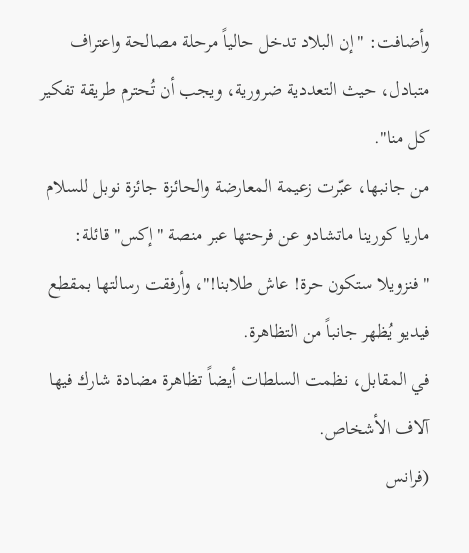وأضافت: "إن البلاد تدخل حالياً مرحلة مصالحة واعتراف متبادل، حيث التعددية ضرورية، ويجب أن تُحترم طريقة تفكير كل منا".
من جانبها، عبّرت زعيمة المعارضة والحائزة جائزة نوبل للسلام ماريا كورينا ماتشادو عن فرحتها عبر منصة "إكس" قائلة: "فنزويلا ستكون حرة! عاش طلابنا!"، وأرفقت رسالتها بمقطع فيديو يُظهر جانباً من التظاهرة.
في المقابل، نظمت السلطات أيضاً تظاهرة مضادة شارك فيها آلاف الأشخاص.
(فرانس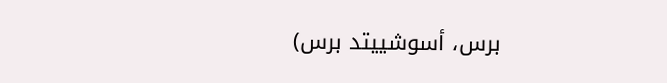برس، أسوشييتد برس)